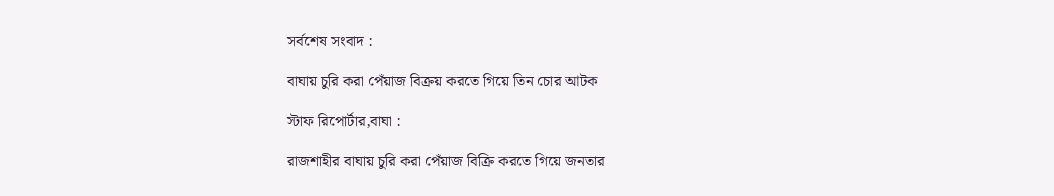সর্বশেষ সংবাদ :

বাঘায় চুরি করা পেঁয়াজ বিক্রয় করতে গিয়ে তিন চোর আটক

স্টাফ রিপোর্টার,বাঘা :

রাজশাহীর বাঘায় চুরি করা পেঁয়াজ বিক্রি করতে গিয়ে জনতার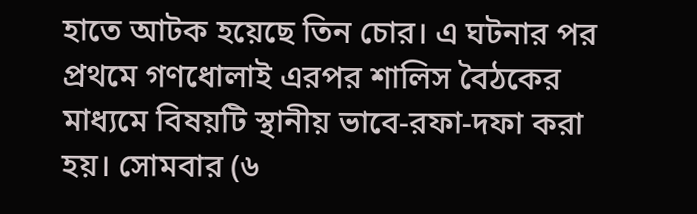হাতে আটক হয়েছে তিন চোর। এ ঘটনার পর প্রথমে গণধোলাই এরপর শালিস বৈঠকের মাধ্যমে বিষয়টি স্থানীয় ভাবে-রফা-দফা করা হয়। সোমবার (৬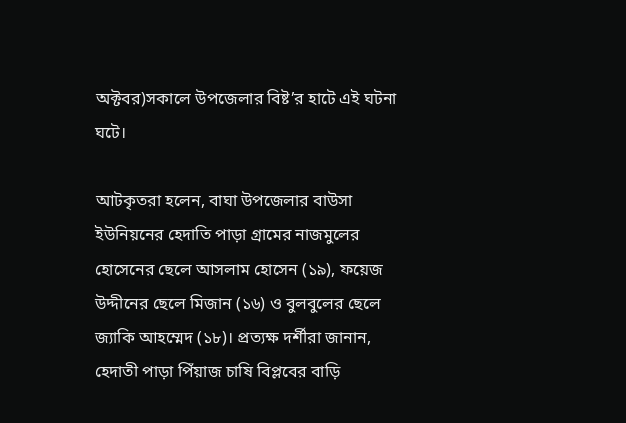অক্টবর)সকালে উপজেলার বিষ্ট’র হাটে এই ঘটনা ঘটে।

আটকৃতরা হলেন, বাঘা উপজেলার বাউসা ইউনিয়নের হেদাতি পাড়া গ্রামের নাজমুলের হোসেনের ছেলে আসলাম হোসেন (১৯), ফয়েজ উদ্দীনের ছেলে মিজান (১৬) ও বুলবুলের ছেলে জ্যাকি আহম্মেদ (১৮)। প্রত্যক্ষ দর্শীরা জানান, হেদাতী পাড়া পিঁয়াজ চাষি বিপ্লবের বাড়ি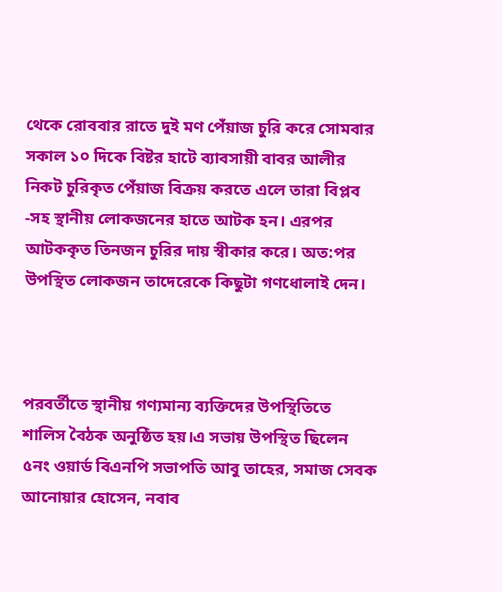থেকে রোববার রাতে দুই মণ পেঁয়াজ চুরি করে সোমবার সকাল ১০ দিকে বিষ্টর হাটে ব্যাবসায়ী বাবর আলীর নিকট চুরিকৃত পেঁয়াজ বিক্রয় করতে এলে তারা বিপ্লব -সহ স্থানীয় লোকজনের হাতে আটক হন। এরপর আটককৃত তিনজন চুরির দায় স্বীকার করে। অত:পর উপস্থিত লোকজন তাদেরেকে কিছুটা গণধোলাই দেন।



পরবর্তীতে স্থানীয় গণ্যমান্য ব্যক্তিদের উপস্থিতিতে শালিস বৈঠক অনুষ্ঠিত হয়।এ সভায় উপস্থিত ছিলেন ৫নং ওয়ার্ড বিএনপি সভাপতি আবু তাহের, সমাজ সেবক আনোয়ার হোসেন, নবাব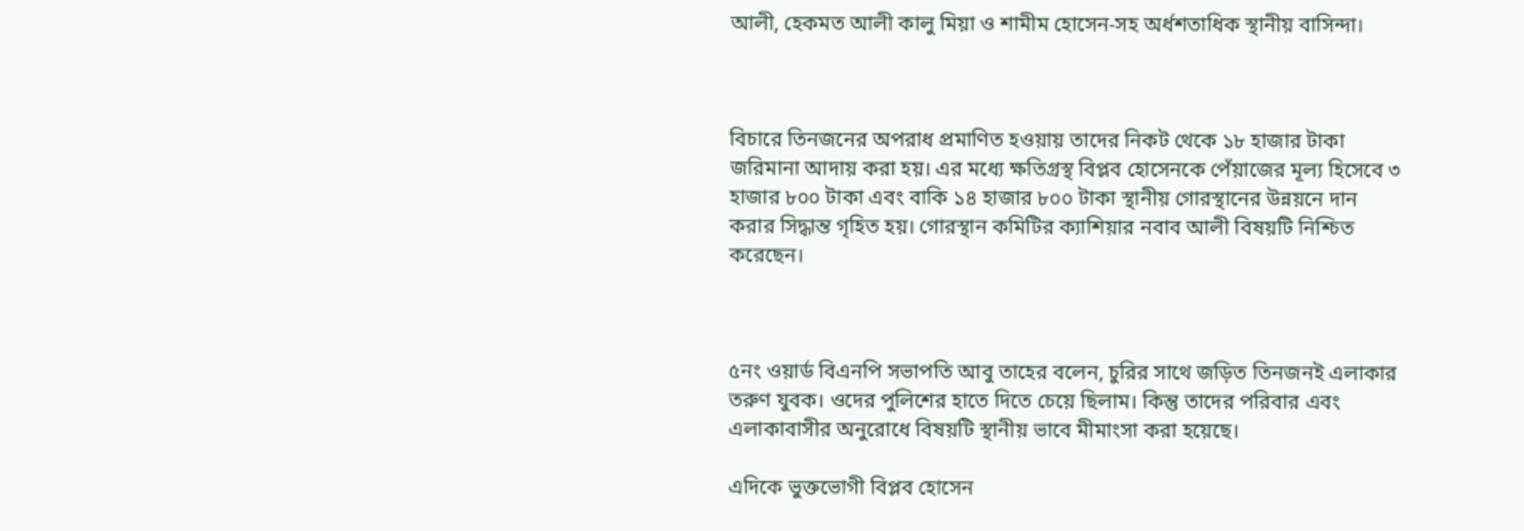আলী, হেকমত আলী কালু মিয়া ও শামীম হোসেন-সহ অর্ধশতাধিক স্থানীয় বাসিন্দা।



বিচারে তিনজনের অপরাধ প্রমাণিত হওয়ায় তাদের নিকট থেকে ১৮ হাজার টাকা জরিমানা আদায় করা হয়। এর মধ্যে ক্ষতিগ্রস্থ বিপ্লব হোসেনকে পেঁয়াজের মূল্য হিসেবে ৩ হাজার ৮০০ টাকা এবং বাকি ১৪ হাজার ৮০০ টাকা স্থানীয় গোরস্থানের উন্নয়নে দান করার সিদ্ধান্ত গৃহিত হয়। গোরস্থান কমিটির ক্যাশিয়ার নবাব আলী বিষয়টি নিশ্চিত করেছেন।



৫নং ওয়ার্ড বিএনপি সভাপতি আবু তাহের বলেন, চুরির সাথে জড়িত তিনজনই এলাকার তরুণ যুবক। ওদের পুলিশের হাতে দিতে চেয়ে ছিলাম। কিন্তু তাদের পরিবার এবং এলাকাবাসীর অনুরোধে বিষয়টি স্থানীয় ভাবে মীমাংসা করা হয়েছে।

এদিকে ভুক্তভোগী বিপ্লব হোসেন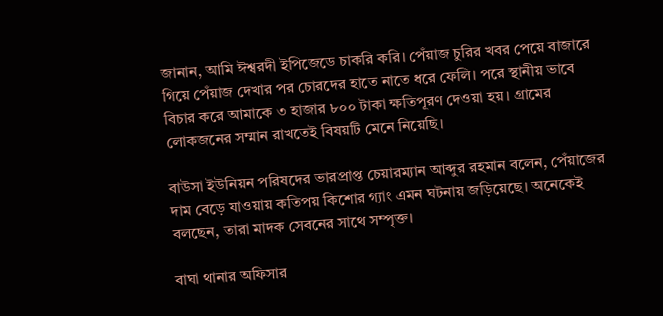জানান, আমি ঈশ্বরদী ইপিজেডে চাকরি করি। পেঁয়াজ চুরির খবর পেয়ে বাজারে গিয়ে পেঁয়াজ দেখার পর চোরদের হাতে নাতে ধরে ফেলি। পরে স্থানীয় ভাবে বিচার করে আমাকে ৩ হাজার ৮০০ টাকা ক্ষতিপূরণ দেওয়া হয়। গ্রামের লোকজনের সম্মান রাখতেই বিষয়টি মেনে নিয়েছি।

বাউসা ইউনিয়ন পরিষদের ভারপ্রাপ্ত চেয়ারম্যান আব্দুর রহমান বলেন, পেঁয়াজের দাম বেড়ে যাওয়ায় কতিপয় কিশোর গ্যাং এমন ঘটনায় জড়িয়েছে। অনেকেই বলছেন, তারা মাদক সেবনের সাথে সম্পৃক্ত।

বাঘা থানার অফিসার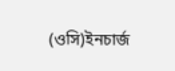(ওসি)ইনচার্জ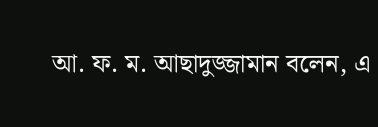আ. ফ. ম. আছাদুজ্জামান বলেন, এ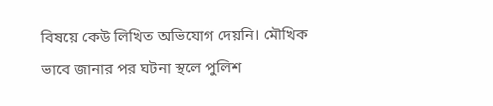বিষয়ে কেউ লিখিত অভিযোগ দেয়নি। মৌখিক ভাবে জানার পর ঘটনা স্থলে পুলিশ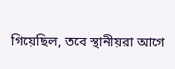গিয়েছিল, তবে স্থানীয়রা আগে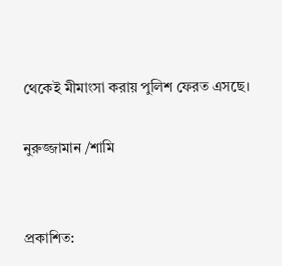থেকেই মীমাংসা করায় পুলিশ ফেরত এসছে।

নুরুজ্জামান /শামি


প্রকাশিত: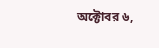অক্টোবর ৬,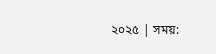২০২৫ | সময়: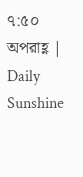৭:৫০ অপরাহ্ণ | Daily Sunshine